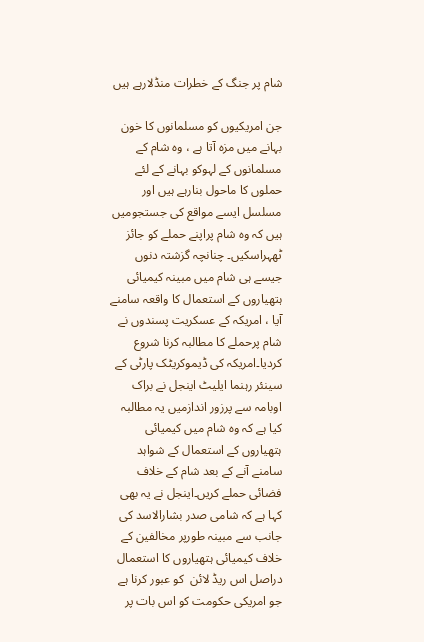شام پر جنگ کے خطرات منڈلارہے ہیں

جن امریکیوں کو مسلمانوں کا خون بہانے میں مزہ آتا ہے ، وہ شام کے مسلمانوں کے لہوکو بہانے کے لئے حملوں کا ماحول بنارہے ہیں اور مسلسل ایسے مواقع کی جستجومیں ہیں کہ وہ شام پراپنے حملے کو جائز ٹھہراسکیں۔ چنانچہ گزشتہ دنوں جیسے ہی شام میں مبینہ کیمیائی ہتھیاروں کے استعمال کا واقعہ سامنے آیا ، امریکہ کے عسکریت پسندوں نے شام پرحملے کا مطالبہ کرنا شروع کردیا۔امریکہ کی ڈیموکریٹک پارٹی کے سینئر رہنما ایلیٹ اینجل نے براک اوبامہ سے پرزور اندازمیں یہ مطالبہ کیا ہے کہ وہ شام میں کیمیائی ہتھیاروں کے استعمال کے شواہد سامنے آنے کے بعد شام کے خلاف فضائی حملے کریں۔اینجل نے یہ بھی کہا ہے کہ شامی صدر بشارالاسد کی جانب سے مبینہ طورپر مخالفین کے خلاف کیمیائی ہتھیاروں کا استعمال دراصل اس ریڈ لائن  کو عبور کرنا ہے جو امریکی حکومت کو اس بات پر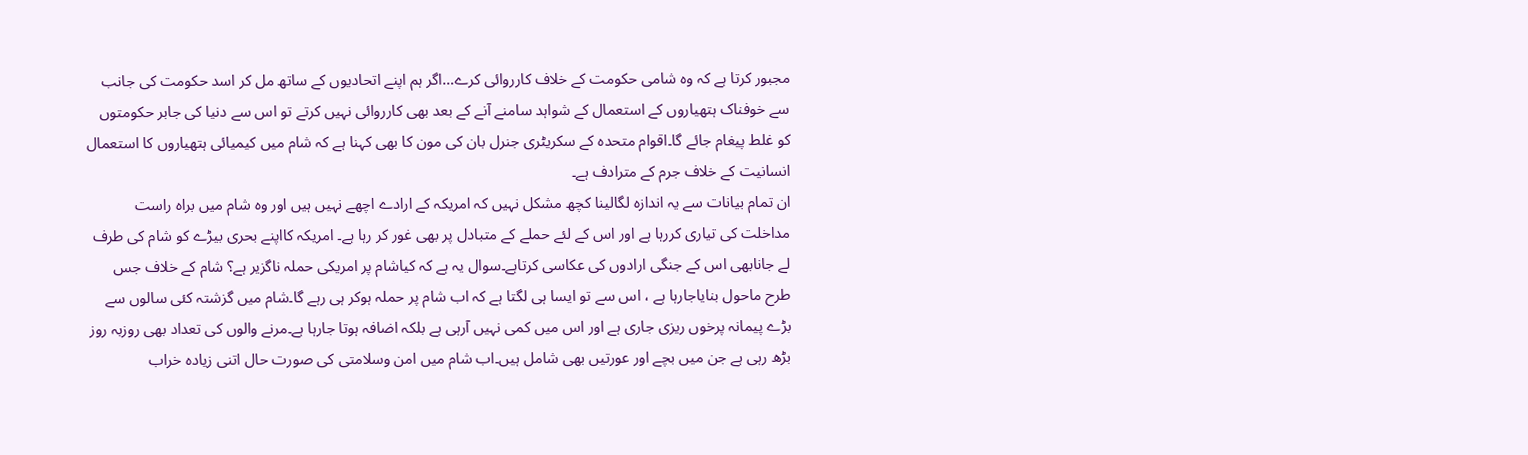مجبور کرتا ہے کہ وہ شامی حکومت کے خلاف کارروائی کرے…اگر ہم اپنے اتحادیوں کے ساتھ مل کر اسد حکومت کی جانب سے خوفناک ہتھیاروں کے استعمال کے شواہد سامنے آنے کے بعد بھی کارروائی نہیں کرتے تو اس سے دنیا کی جابر حکومتوں کو غلط پیغام جائے گا۔اقوام متحدہ کے سکریٹری جنرل بان کی مون کا بھی کہنا ہے کہ شام میں کیمیائی ہتھیاروں کا استعمال انسانیت کے خلاف جرم کے مترادف ہے۔
ان تمام بیانات سے یہ اندازہ لگالینا کچھ مشکل نہیں کہ امریکہ کے ارادے اچھے نہیں ہیں اور وہ شام میں براہ راست مداخلت کی تیاری کررہا ہے اور اس کے لئے حملے کے متبادل پر بھی غور کر رہا ہے۔ امریکہ کااپنے بحری بیڑے کو شام کی طرف لے جانابھی اس کے جنگی ارادوں کی عکاسی کرتاہے۔سوال یہ ہے کہ کیاشام پر امریکی حملہ ناگزیر ہے؟ شام کے خلاف جس طرح ماحول بنایاجارہا ہے ، اس سے تو ایسا ہی لگتا ہے کہ اب شام پر حملہ ہوکر ہی رہے گا۔شام میں گزشتہ کئی سالوں سے بڑے پیمانہ پرخوں ریزی جاری ہے اور اس میں کمی نہیں آرہی ہے بلکہ اضافہ ہوتا جارہا ہے۔مرنے والوں کی تعداد بھی روزبہ روز بڑھ رہی ہے جن میں بچے اور عورتیں بھی شامل ہیں۔اب شام میں امن وسلامتی کی صورت حال اتنی زیادہ خراب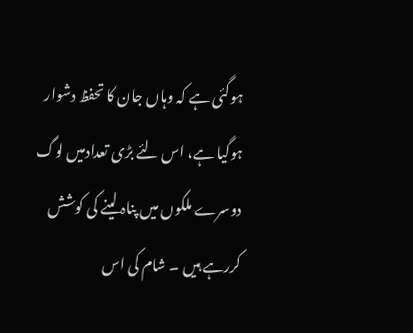ہوگئی ہے کہ وہاں جان کا تحفظ دشوار ہوگیا ہے، اس لئے بڑی تعدادمیں لوگ دوسرے ملکوں میں پناہ لینے کی کوشش کررہے ہیں ۔ شام کی اس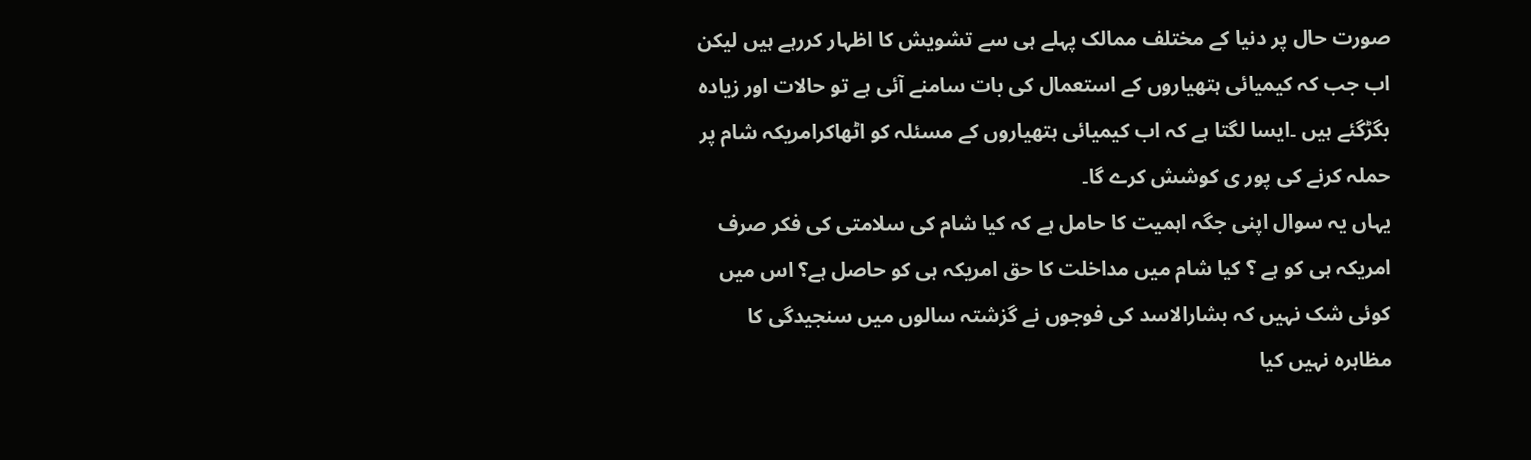صورت حال پر دنیا کے مختلف ممالک پہلے ہی سے تشویش کا اظہار کررہے ہیں لیکن اب جب کہ کیمیائی ہتھیاروں کے استعمال کی بات سامنے آئی ہے تو حالات اور زیادہ بگڑگئے ہیں ۔ایسا لگتا ہے کہ اب کیمیائی ہتھیاروں کے مسئلہ کو اٹھاکرامریکہ شام پر حملہ کرنے کی پور ی کوشش کرے گا۔
یہاں یہ سوال اپنی جگہ اہمیت کا حامل ہے کہ کیا شام کی سلامتی کی فکر صرف امریکہ ہی کو ہے ؟ کیا شام میں مداخلت کا حق امریکہ ہی کو حاصل ہے؟ اس میں کوئی شک نہیں کہ بشارالاسد کی فوجوں نے گزشتہ سالوں میں سنجیدگی کا مظاہرہ نہیں کیا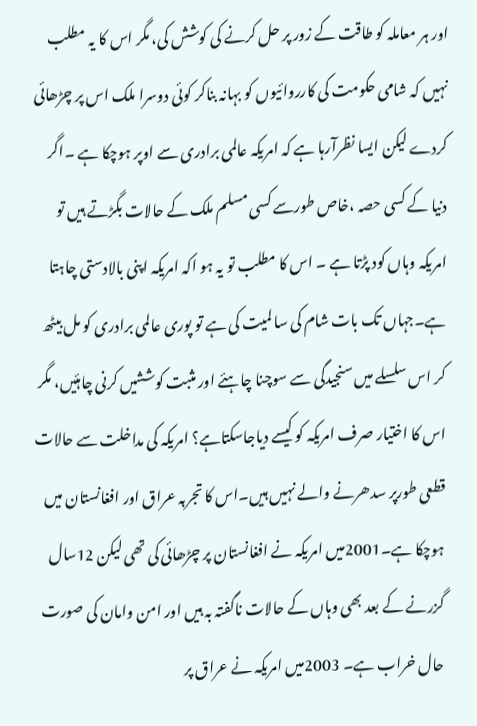اور ہر معاملہ کو طاقت کے زور پر حل کرنے کی کوشش کی، مگر اس کا یہ مطلب نہیں کہ شامی حکومت کی کارروائیوں کو بہانہ بناکر کوئی دوسرا ملک اس پر چڑھائی کردے لیکن ایسا نظرآرہا ہے کہ امریکہ عالمی برادری سے اوپر ہوچکا ہے ۔اگر دنیا کے کسی حصہ ،خاص طورسے کسی مسلم ملک کے حالات بگڑتے ہیں تو امریکہ وہاں کود پڑتا ہے ۔ اس کا مطلب تو یہ ہو اکہ امریکہ اپنی بالادستی چاہتا ہے۔جہاں تک بات شام کی سا لمیت کی ہے تو پوری عالمی برادری کو مل بیٹھ کر اس سلسلے میں سنجیدگی سے سوچنا چاہئے اور مثبت کوششیں کرنی چاہئیں، مگر اس کا اختیار صرف امریکہ کو کیسے دیاجاسکتاہے؟ امریکہ کی مداخلت سے حالات قطعی طورپر سدھرنے والے نہیں ہیں۔اس کا تجربہ عراق اور افغانستان میں ہوچکا ہے۔2001میں امریکہ نے افغانستان پر چڑھائی کی تھی لیکن 12سال گزرنے کے بعد بھی وہاں کے حالات ناگفتہ بہ ہیں اور امن وامان کی صورت حال خراب ہے۔ 2003میں امریکہ نے عراق پر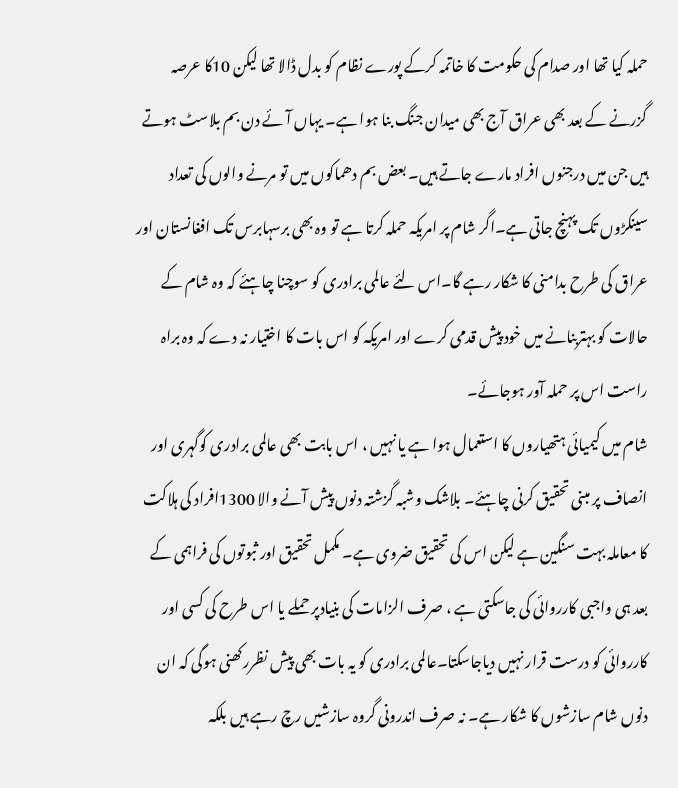حملہ کیا تھا اور صدام کی حکومت کا خاتمہ کرکے پورے نظام کو بدل ڈالا تھا لیکن 10کا عرصہ گزرنے کے بعد بھی عراق آج بھی میدان جنگ بنا ہوا ہے۔ یہاں آئے دن بم بلاسٹ ہوتے ہیں جن میں درجنوں افراد مارے جاتے ہیں۔ بعض بم دھماکوں میں تو مرنے والوں کی تعداد سینکڑوں تک پہنچ جاتی ہے۔اگر شام پر امریکہ حملہ کرتا ہے تو وہ بھی برسہابرس تک افغانستان اور عراق کی طرح بدامنی کا شکار رہے گا۔اس لئے عالمی برادری کو سوچنا چاہئے کہ وہ شام کے حالات کو بہتربنانے میں خود پیش قدمی کرے اور امریکہ کو اس بات کا اختیار نہ دے کہ وہ براہ راست اس پر حملہ آور ہوجائے۔
شام میں کیمیائی ہتھیاروں کا استعمال ہوا ہے یا نہیں ، اس بابت بھی عالمی برادری کوگہری اور انصاف پر مبنی تحقیق کرنی چاہئے۔ بلاشک وشبہ گزشتہ دنوں پیش آنے والا 1300افراد کی ہلاکت کا معاملہ بہت سنگین ہے لیکن اس کی تحقیق ضروی ہے۔ مکمل تحقیق اور ثبوتوں کی فراہمی کے بعد ہی واجبی کارروائی کی جاسکتی ہے ، صرف الزامات کی بنیادپر حملے یا اس طرح کی کسی اور کارروائی کو درست قرار نہیں دیاجاسکتا۔عالمی برادری کو یہ بات بھی پیش نظررکھنی ہوگی کہ ان دنوں شام سازشوں کا شکار ہے۔ نہ صرف اندرونی گروہ سازشیں رچ رہے ہیں بلکہ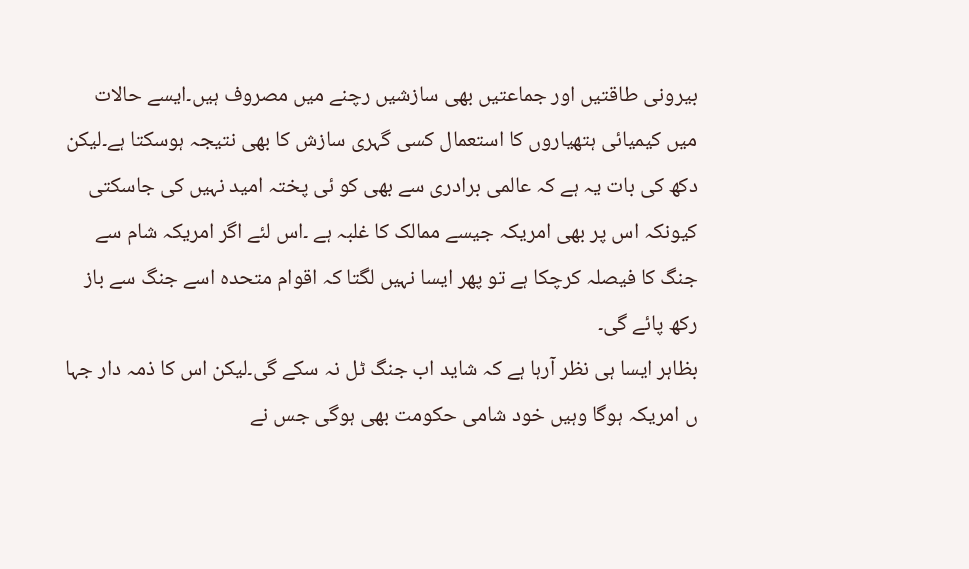بیرونی طاقتیں اور جماعتیں بھی سازشیں رچنے میں مصروف ہیں۔ایسے حالات میں کیمیائی ہتھیاروں کا استعمال کسی گہری سازش کا بھی نتیجہ ہوسکتا ہے۔لیکن دکھ کی بات یہ ہے کہ عالمی برادری سے بھی کو ئی پختہ امید نہیں کی جاسکتی کیونکہ اس پر بھی امریکہ جیسے ممالک کا غلبہ ہے ۔اس لئے اگر امریکہ شام سے جنگ کا فیصلہ کرچکا ہے تو پھر ایسا نہیں لگتا کہ اقوام متحدہ اسے جنگ سے باز رکھ پائے گی۔
بظاہر ایسا ہی نظر آرہا ہے کہ شاید اب جنگ ٹل نہ سکے گی۔لیکن اس کا ذمہ دار جہا ں امریکہ ہوگا وہیں خود شامی حکومت بھی ہوگی جس نے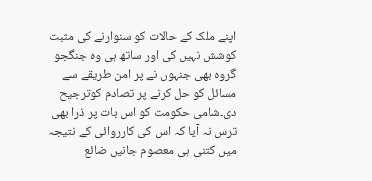اپنے ملک کے حالات کو سنوارنے کی مثبت کوشش نہیں کی اور ساتھ ہی وہ جنگجو گروہ بھی جنہوں نے پر امن طریقے سے مسائل کو حل کرنے پر تصادم کوترجیح دی۔شامی حکومت کو اس بات پر ذرا بھی ترس نہ آیا کہ اس کی کارروائی کے نتیجہ میں کتنی ہی معصوم جانیں ضائع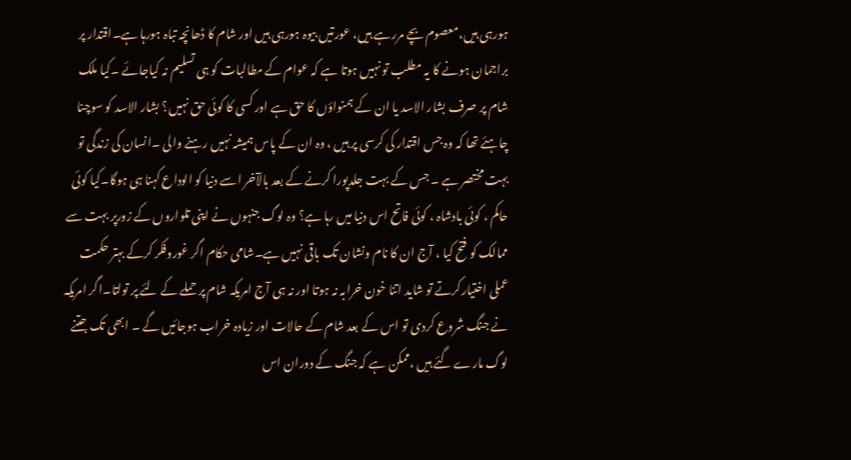ہورہی ہیں،معصوم بچے مررہے ہیں، عورتیں بیوہ ہورہی ہیں اور شام کا ڈھانچہ تباہ ہورہا ہے۔اقتدار پر براجمان ہونے کا یہ مطلب تو نہیں ہوتا ہے کہ عوام کے مطالبات کو ہی تسلیم نہ کیاجائے ۔کیا ملک شام پر صرف بشار الاسد یا ان کے ہمنواؤں کا حق ہے اور کسی کا کوئی حق نہیں؟ بشار الاسد کو سوچنا چاہئے تھا کہ وہ جس اقتدار کی کرسی پر ہیں ، وہ ان کے پاس ہمیشہ نہیں رہنے والی ۔انسان کی زندگی تو بہت مختصر ہے ۔ جس کے بہت جلدپورا کرنے کے بعد بالآخر اسے دنیا کو الوداع کہنا ہی ہوگا۔کیا کوئی حاکم ، کوئی بادشاہ ، کوئی فاتح اس دنیا میں رہا ہے؟ وہ لوگ جنہوں نے اپنی تلواروں کے زورپر بہت سے ممالک کو فتح کیا ، آج ان کا نام ونشان تک باقی نہیں ہے۔شامی حکام اگر غوروفکر کرکے بہتر حکمت عملی اختیارکرتے تو شاید اتنا خون خرابہ نہ ہوتا اور نہ ہی آج امریکہ شام پر حملے کے لئے پر تولتا۔اگر امریکہ نے جنگ شروع کردی تو اس کے بعد شام کے حالات اور زیادہ خراب ہوجائیں گے ۔ ابھی تک جتنے لوگ مارے گئے ہیں ،ممکن ہے کہ جنگ کے دوران اس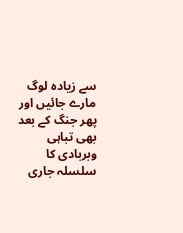سے زیادہ لوگ مارے جائیں اور پھر جنگ کے بعد بھی تباہی وبربادی کا سلسلہ جاری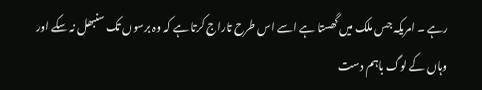رہے ۔ امریکہ جس ملک میں گھستا ہے اسے اس طرح تاراج کرتا ہے کہ وہ برسوں تک سنبھل نہ سکے اور وہاں کے لوگ باہم دست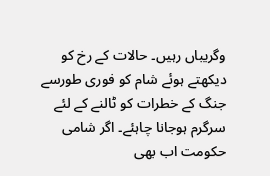وگریباں رہیں۔ حالات کے رخ کو دیکھتے ہوئے شام کو فوری طورسے جنگ کے خطرات کو ٹالنے کے لئے سرگرم ہوجانا چاہئے۔ اگر شامی حکومت اب بھی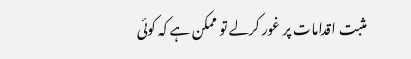مثبت اقدامات پر غور کرلے تو ممکن ہے کہ کوئی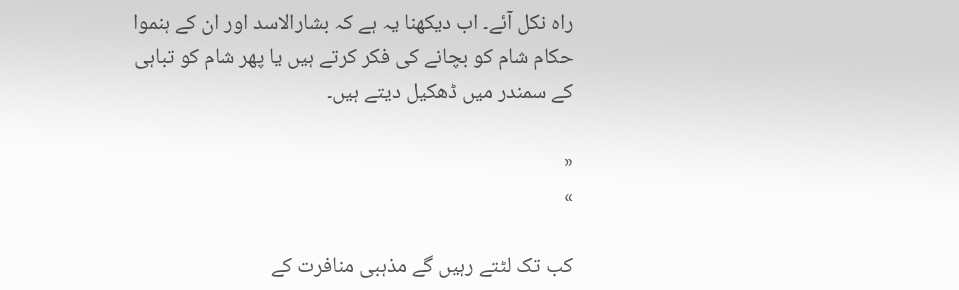راہ نکل آئے۔ اب دیکھنا یہ ہے کہ بشارالاسد اور ان کے ہنموا حکام شام کو بچانے کی فکر کرتے ہیں یا پھر شام کو تباہی کے سمندر میں ڈھکیل دیتے ہیں۔

«
»

کب تک لٹتے رہیں گے مذہبی منافرت کے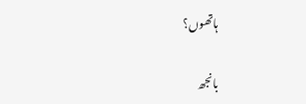ہاتھوں؟

بانجھ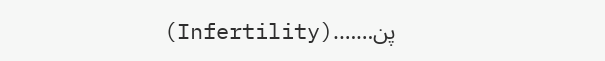پن…….(Infertility)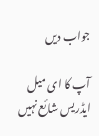جواب دیں

آپ کا ای میل ایڈریس شائع نہیں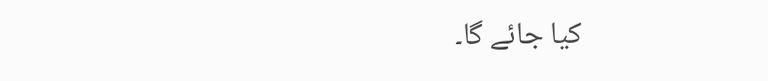کیا جائے گا۔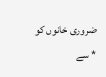ضروری خانوں کو * سے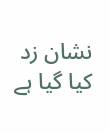نشان زد کیا گیا ہے